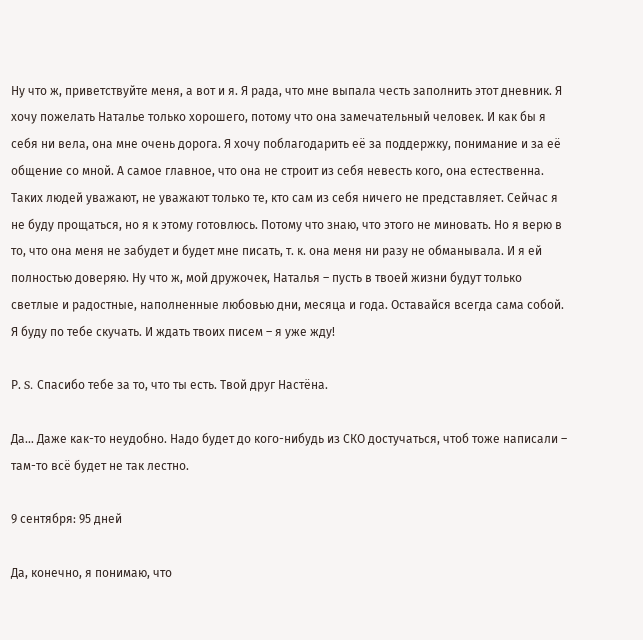Ну что ж, приветствуйте меня, а вот и я. Я рада, что мне выпала честь заполнить этот дневник. Я хочу пожелать Наталье только хорошего, потому что она замечательный человек. И как бы я себя ни вела, она мне очень дорога. Я хочу поблагодарить её за поддержку, понимание и за её общение со мной. А самое главное, что она не строит из себя невесть кого, она естественна. Таких людей уважают, не уважают только те, кто сам из себя ничего не представляет. Сейчас я не буду прощаться, но я к этому готовлюсь. Потому что знаю, что этого не миновать. Но я верю в то, что она меня не забудет и будет мне писать, т. к. она меня ни разу не обманывала. И я ей полностью доверяю. Ну что ж, мой дружочек, Наталья – пусть в твоей жизни будут только светлые и радостные, наполненные любовью дни, месяца и года. Оставайся всегда сама собой. Я буду по тебе скучать. И ждать твоих писем – я уже жду!

Р. S. Спасибо тебе за то, что ты есть. Твой друг Настёна.

Да… Даже как-то неудобно. Надо будет до кого-нибудь из СКО достучаться, чтоб тоже написали – там-то всё будет не так лестно.

9 сентября: 95 дней

Да, конечно, я понимаю, что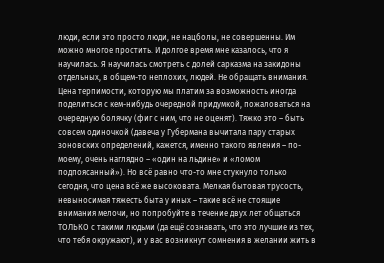люди, если это просто люди, не нацболы, не совершенны. Им можно многое простить. И долгое время мне казалось, что я научилась. Я научилась смотреть с долей сарказма на закидоны отдельных, в общем-то неплохих, людей. Не обращать внимания. Цена терпимости, которую мы платим за возможность иногда поделиться с кем-нибудь очередной придумкой, пожаловаться на очередную болячку (фиг с ним, что не оценят). Тяжко это – быть совсем одиночкой (давеча у Губермана вычитала пару старых зоновских определений, кажется, именно такого явления – по-моему, очень наглядно – «один на льдине» и «ломом подпоясанный»). Но всё равно что-то мне стукнуло только сегодня, что цена всё же высоковата. Мелкая бытовая трусость, невыносимая тяжесть быта у иных – такие всё не стоящие внимания мелочи, но попробуйте в течение двух лет общаться ТОЛЬКО с такими людьми (да ещё сознавать, что это лучшие из тех, что тебя окружают), и у вас возникнут сомнения в желании жить в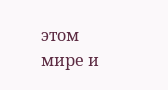этом мире и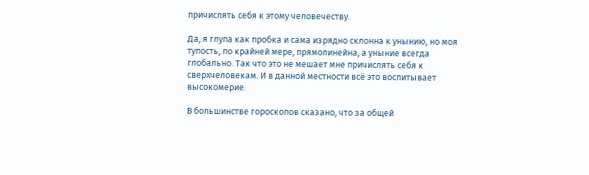причислять себя к этому человечеству.

Да, я глупа как пробка и сама изрядно склонна к унынию, но моя тупость, по крайней мере, прямолинейна, а уныние всегда глобально. Так что это не мешает мне причислять себя к сверхчеловекам. И в данной местности всё это воспитывает высокомерие.

В большинстве гороскопов сказано, что за общей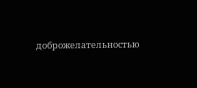доброжелательностью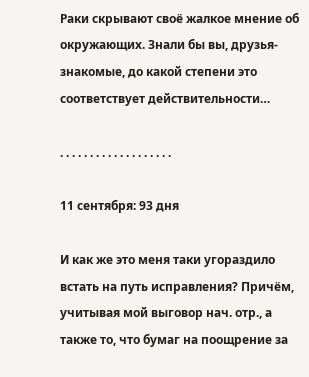Раки скрывают своё жалкое мнение об окружающих. Знали бы вы, друзья-знакомые, до какой степени это соответствует действительности…

. . . . . . . . . . . . . . . . . . .

11 сентября: 93 дня

И как же это меня таки угораздило встать на путь исправления? Причём, учитывая мой выговор нач. отр., а также то, что бумаг на поощрение за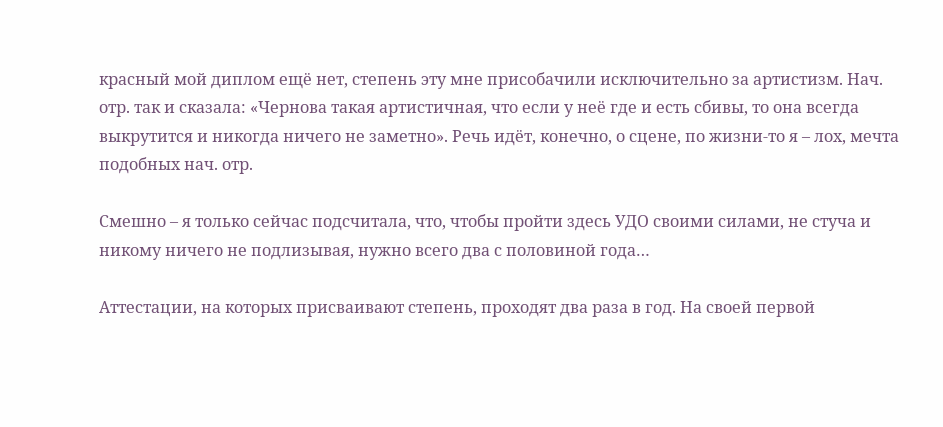красный мой диплом ещё нет, степень эту мне присобачили исключительно за артистизм. Нач. отр. так и сказала: «Чернова такая артистичная, что если у неё где и есть сбивы, то она всегда выкрутится и никогда ничего не заметно». Речь идёт, конечно, о сцене, по жизни-то я – лох, мечта подобных нач. отр.

Смешно – я только сейчас подсчитала, что, чтобы пройти здесь УДО своими силами, не стуча и никому ничего не подлизывая, нужно всего два с половиной года…

Аттестации, на которых присваивают степень, проходят два раза в год. На своей первой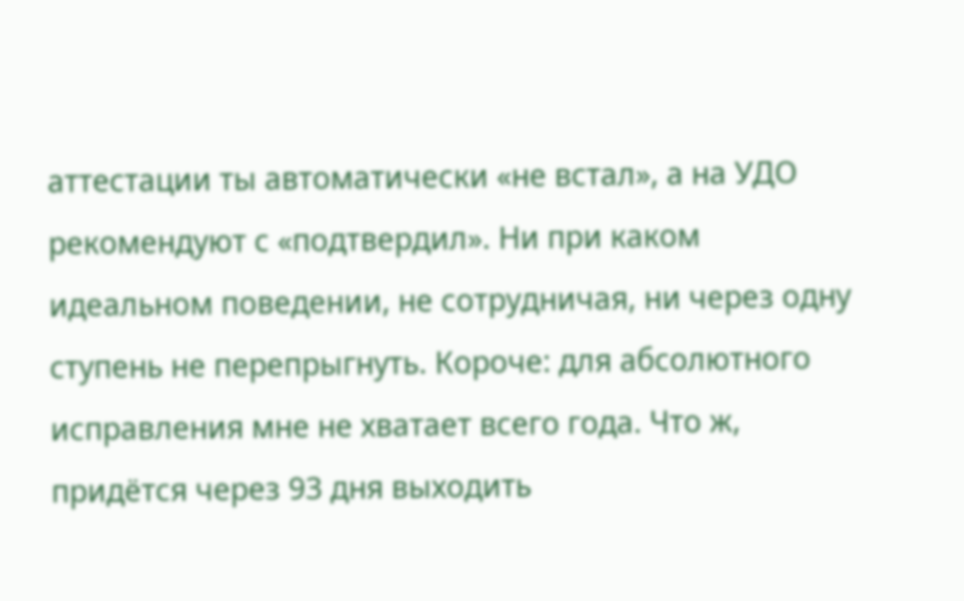аттестации ты автоматически «не встал», а на УДО рекомендуют с «подтвердил». Ни при каком идеальном поведении, не сотрудничая, ни через одну ступень не перепрыгнуть. Короче: для абсолютного исправления мне не хватает всего года. Что ж, придётся через 93 дня выходить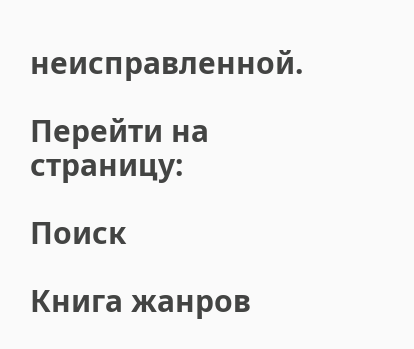неисправленной.

Перейти на страницу:

Поиск

Книга жанров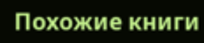Похожие книги